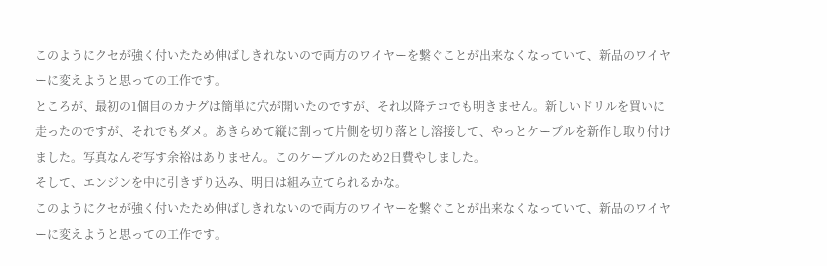このようにクセが強く付いたため伸ばしきれないので両方のワイヤーを繋ぐことが出来なくなっていて、新品のワイヤーに変えようと思っての工作です。
ところが、最初の1個目のカナグは簡単に穴が開いたのですが、それ以降テコでも明きません。新しいドリルを買いに走ったのですが、それでもダメ。あきらめて縦に割って片側を切り落とし溶接して、やっとケーブルを新作し取り付けました。写真なんぞ写す余裕はありません。このケーブルのため2日費やしました。
そして、エンジンを中に引きずり込み、明日は組み立てられるかな。
このようにクセが強く付いたため伸ばしきれないので両方のワイヤーを繋ぐことが出来なくなっていて、新品のワイヤーに変えようと思っての工作です。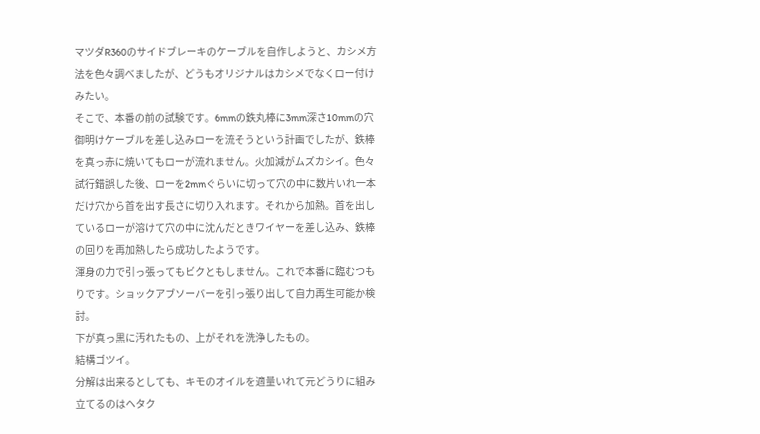マツダR360のサイドブレーキのケーブルを自作しようと、カシメ方法を色々調べましたが、どうもオリジナルはカシメでなくロー付けみたい。
そこで、本番の前の試験です。6mmの鉄丸棒に3mm深さ10mmの穴御明けケーブルを差し込みローを流そうという計画でしたが、鉄棒を真っ赤に焼いてもローが流れません。火加減がムズカシイ。色々試行錯誤した後、ローを2mmぐらいに切って穴の中に数片いれ一本だけ穴から首を出す長さに切り入れます。それから加熱。首を出しているローが溶けて穴の中に沈んだときワイヤーを差し込み、鉄棒の回りを再加熱したら成功したようです。
渾身の力で引っ張ってもビクともしません。これで本番に臨むつもりです。ショックアブソーバーを引っ張り出して自力再生可能か検討。
下が真っ黒に汚れたもの、上がそれを洗浄したもの。
結構ゴツイ。
分解は出来るとしても、キモのオイルを適量いれて元どうりに組み立てるのはヘタク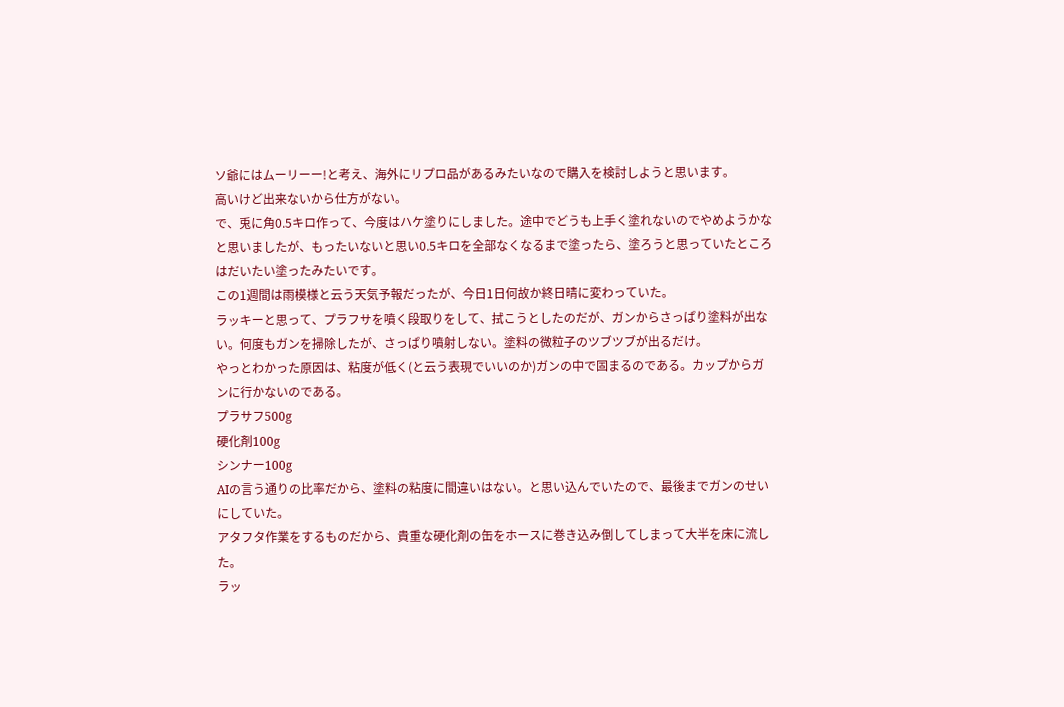ソ爺にはムーリーー!と考え、海外にリプロ品があるみたいなので購入を検討しようと思います。
高いけど出来ないから仕方がない。
で、兎に角0.5キロ作って、今度はハケ塗りにしました。途中でどうも上手く塗れないのでやめようかなと思いましたが、もったいないと思い0.5キロを全部なくなるまで塗ったら、塗ろうと思っていたところはだいたい塗ったみたいです。
この1週間は雨模様と云う天気予報だったが、今日1日何故か終日晴に変わっていた。
ラッキーと思って、プラフサを噴く段取りをして、拭こうとしたのだが、ガンからさっぱり塗料が出ない。何度もガンを掃除したが、さっぱり噴射しない。塗料の微粒子のツブツブが出るだけ。
やっとわかった原因は、粘度が低く(と云う表現でいいのか)ガンの中で固まるのである。カップからガンに行かないのである。
プラサフ500g
硬化剤100g
シンナー100g
AIの言う通りの比率だから、塗料の粘度に間違いはない。と思い込んでいたので、最後までガンのせいにしていた。
アタフタ作業をするものだから、貴重な硬化剤の缶をホースに巻き込み倒してしまって大半を床に流した。
ラッ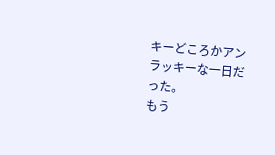キーどころかアンラッキーな一日だった。
もう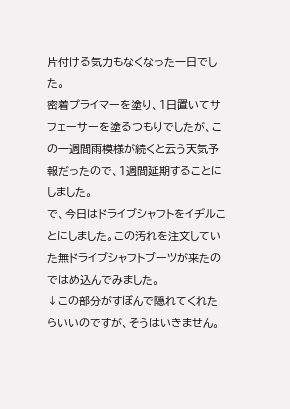片付ける気力もなくなった一日でした。
密着プライマーを塗り、1日置いてサフェーサーを塗るつもりでしたが、この一週間雨模様が続くと云う天気予報だったので、1週間延期することにしました。
で、今日はドライブシャフトをイヂルことにしました。この汚れを注文していた無ドライブシャフトブーツが来たのではめ込んでみました。
↓この部分がすぼんで隠れてくれたらいいのですが、そうはいきません。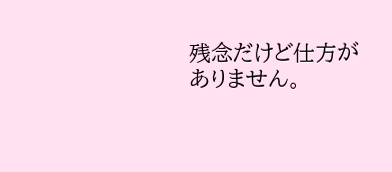残念だけど仕方がありません。